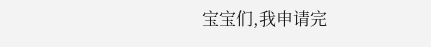宝宝们,我申请完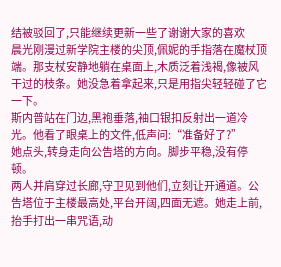结被驳回了,只能继续更新一些了谢谢大家的喜欢
晨光刚漫过新学院主楼的尖顶,佩妮的手指落在魔杖顶端。那支杖安静地躺在桌面上,木质泛着浅褐,像被风干过的枝条。她没急着拿起来,只是用指尖轻轻碰了它一下。
斯内普站在门边,黑袍垂落,袖口银扣反射出一道冷光。他看了眼桌上的文件,低声问:“准备好了?”
她点头,转身走向公告塔的方向。脚步平稳,没有停顿。
两人并肩穿过长廊,守卫见到他们,立刻让开通道。公告塔位于主楼最高处,平台开阔,四面无遮。她走上前,抬手打出一串咒语,动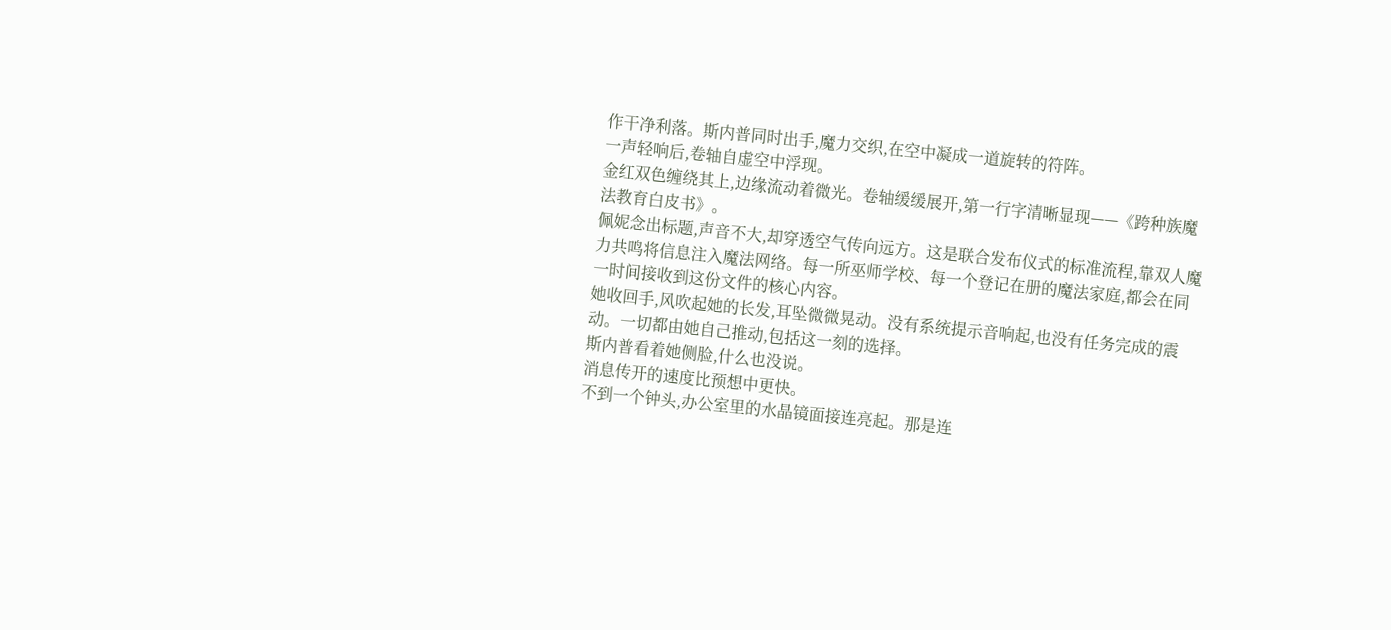作干净利落。斯内普同时出手,魔力交织,在空中凝成一道旋转的符阵。
一声轻响后,卷轴自虚空中浮现。
金红双色缠绕其上,边缘流动着微光。卷轴缓缓展开,第一行字清晰显现——《跨种族魔法教育白皮书》。
佩妮念出标题,声音不大,却穿透空气传向远方。这是联合发布仪式的标准流程,靠双人魔力共鸣将信息注入魔法网络。每一所巫师学校、每一个登记在册的魔法家庭,都会在同一时间接收到这份文件的核心内容。
她收回手,风吹起她的长发,耳坠微微晃动。没有系统提示音响起,也没有任务完成的震动。一切都由她自己推动,包括这一刻的选择。
斯内普看着她侧脸,什么也没说。
消息传开的速度比预想中更快。
不到一个钟头,办公室里的水晶镜面接连亮起。那是连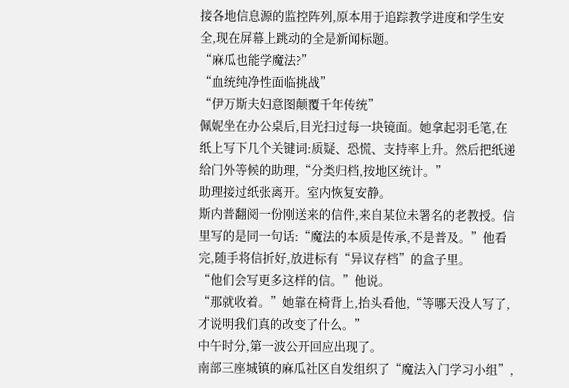接各地信息源的监控阵列,原本用于追踪教学进度和学生安全,现在屏幕上跳动的全是新闻标题。
“麻瓜也能学魔法?”
“血统纯净性面临挑战”
“伊万斯夫妇意图颠覆千年传统”
佩妮坐在办公桌后,目光扫过每一块镜面。她拿起羽毛笔,在纸上写下几个关键词:质疑、恐慌、支持率上升。然后把纸递给门外等候的助理,“分类归档,按地区统计。”
助理接过纸张离开。室内恢复安静。
斯内普翻阅一份刚送来的信件,来自某位未署名的老教授。信里写的是同一句话:“魔法的本质是传承,不是普及。”他看完,随手将信折好,放进标有“异议存档”的盒子里。
“他们会写更多这样的信。”他说。
“那就收着。”她靠在椅背上,抬头看他,“等哪天没人写了,才说明我们真的改变了什么。”
中午时分,第一波公开回应出现了。
南部三座城镇的麻瓜社区自发组织了“魔法入门学习小组”,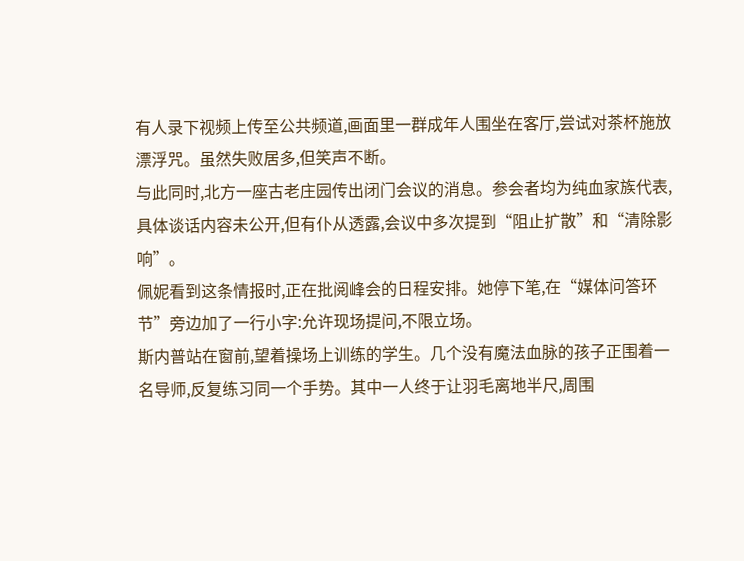有人录下视频上传至公共频道,画面里一群成年人围坐在客厅,尝试对茶杯施放漂浮咒。虽然失败居多,但笑声不断。
与此同时,北方一座古老庄园传出闭门会议的消息。参会者均为纯血家族代表,具体谈话内容未公开,但有仆从透露,会议中多次提到“阻止扩散”和“清除影响”。
佩妮看到这条情报时,正在批阅峰会的日程安排。她停下笔,在“媒体问答环节”旁边加了一行小字:允许现场提问,不限立场。
斯内普站在窗前,望着操场上训练的学生。几个没有魔法血脉的孩子正围着一名导师,反复练习同一个手势。其中一人终于让羽毛离地半尺,周围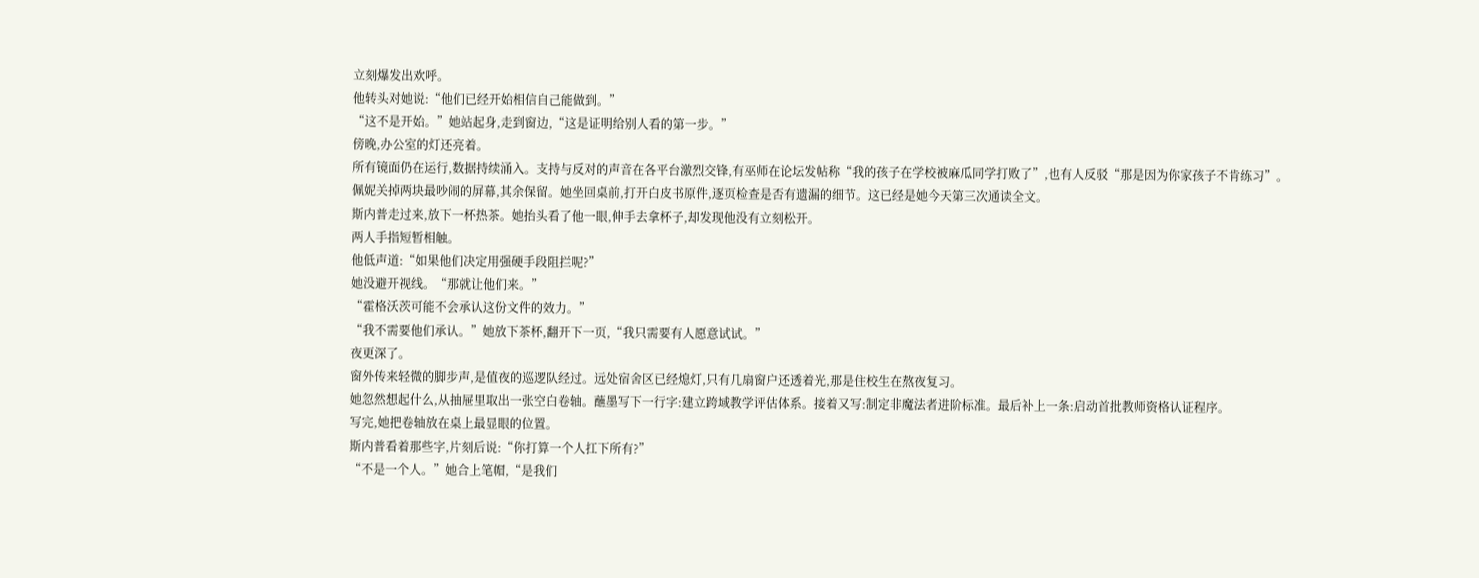立刻爆发出欢呼。
他转头对她说:“他们已经开始相信自己能做到。”
“这不是开始。”她站起身,走到窗边,“这是证明给别人看的第一步。”
傍晚,办公室的灯还亮着。
所有镜面仍在运行,数据持续涌入。支持与反对的声音在各平台激烈交锋,有巫师在论坛发帖称“我的孩子在学校被麻瓜同学打败了”,也有人反驳“那是因为你家孩子不肯练习”。
佩妮关掉两块最吵闹的屏幕,其余保留。她坐回桌前,打开白皮书原件,逐页检查是否有遗漏的细节。这已经是她今天第三次通读全文。
斯内普走过来,放下一杯热茶。她抬头看了他一眼,伸手去拿杯子,却发现他没有立刻松开。
两人手指短暂相触。
他低声道:“如果他们决定用强硬手段阻拦呢?”
她没避开视线。“那就让他们来。”
“霍格沃茨可能不会承认这份文件的效力。”
“我不需要他们承认。”她放下茶杯,翻开下一页,“我只需要有人愿意试试。”
夜更深了。
窗外传来轻微的脚步声,是值夜的巡逻队经过。远处宿舍区已经熄灯,只有几扇窗户还透着光,那是住校生在熬夜复习。
她忽然想起什么,从抽屉里取出一张空白卷轴。蘸墨写下一行字:建立跨域教学评估体系。接着又写:制定非魔法者进阶标准。最后补上一条:启动首批教师资格认证程序。
写完,她把卷轴放在桌上最显眼的位置。
斯内普看着那些字,片刻后说:“你打算一个人扛下所有?”
“不是一个人。”她合上笔帽,“是我们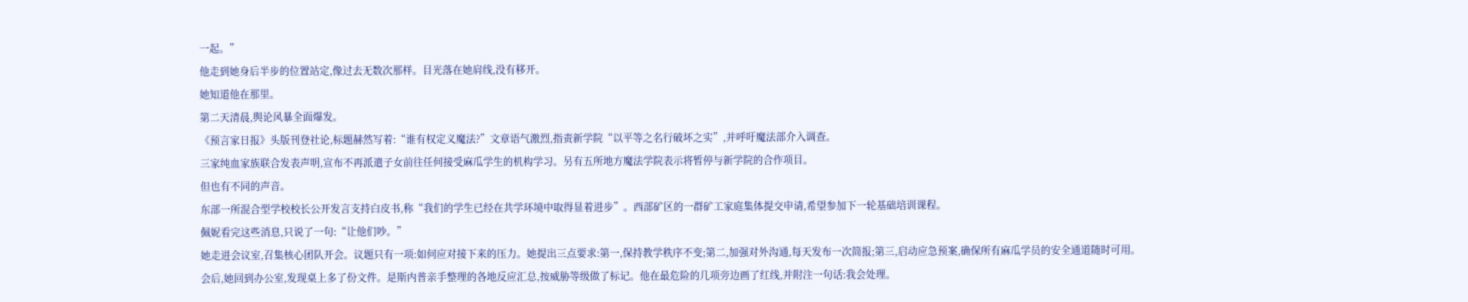一起。”
他走到她身后半步的位置站定,像过去无数次那样。目光落在她肩线,没有移开。
她知道他在那里。
第二天清晨,舆论风暴全面爆发。
《预言家日报》头版刊登社论,标题赫然写着:“谁有权定义魔法?”文章语气激烈,指责新学院“以平等之名行破坏之实”,并呼吁魔法部介入调查。
三家纯血家族联合发表声明,宣布不再派遣子女前往任何接受麻瓜学生的机构学习。另有五所地方魔法学院表示将暂停与新学院的合作项目。
但也有不同的声音。
东部一所混合型学校校长公开发言支持白皮书,称“我们的学生已经在共学环境中取得显着进步”。西部矿区的一群矿工家庭集体提交申请,希望参加下一轮基础培训课程。
佩妮看完这些消息,只说了一句:“让他们吵。”
她走进会议室,召集核心团队开会。议题只有一项:如何应对接下来的压力。她提出三点要求:第一,保持教学秩序不变;第二,加强对外沟通,每天发布一次简报;第三,启动应急预案,确保所有麻瓜学员的安全通道随时可用。
会后,她回到办公室,发现桌上多了份文件。是斯内普亲手整理的各地反应汇总,按威胁等级做了标记。他在最危险的几项旁边画了红线,并附注一句话:我会处理。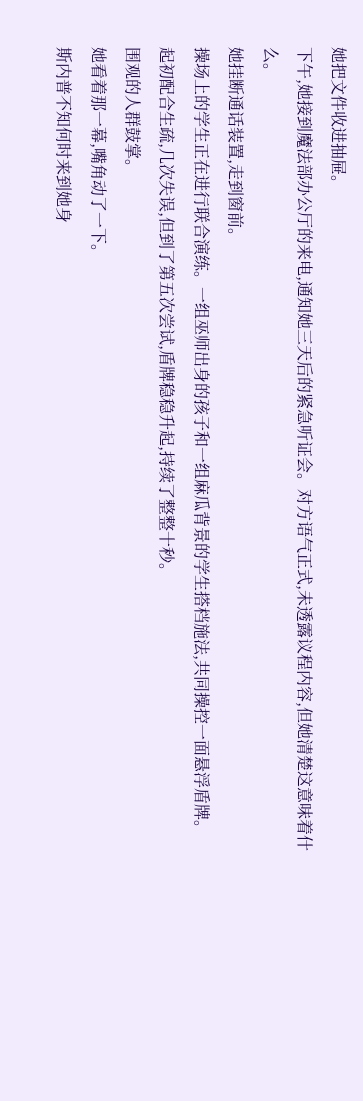她把文件收进抽屉。
下午,她接到魔法部办公厅的来电,通知她三天后的紧急听证会。对方语气正式,未透露议程内容,但她清楚这意味着什么。
她挂断通话装置,走到窗前。
操场上的学生正在进行联合演练。一组巫师出身的孩子和一组麻瓜背景的学生搭档施法,共同操控一面悬浮盾牌。起初配合生疏,几次失误,但到了第五次尝试,盾牌稳稳升起,持续了整整十秒。
围观的人群鼓掌。
她看着那一幕,嘴角动了一下。
斯内普不知何时来到她身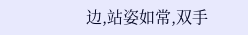边,站姿如常,双手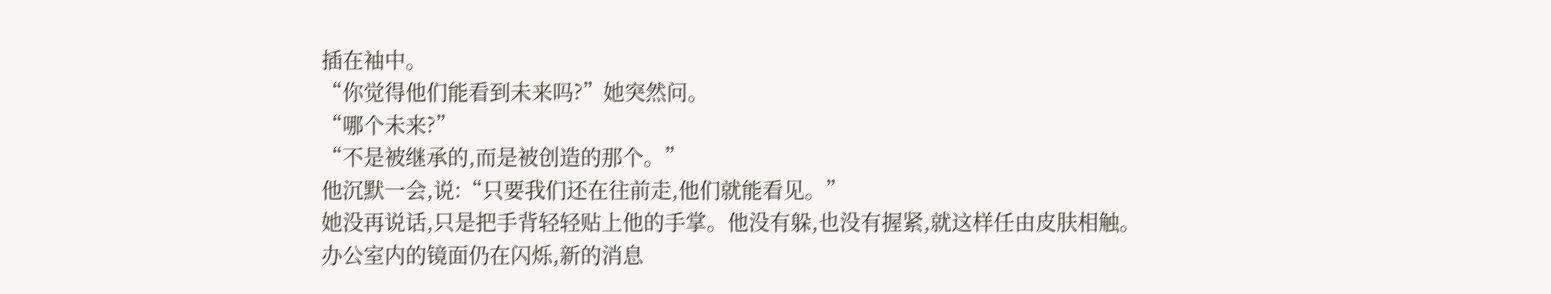插在袖中。
“你觉得他们能看到未来吗?”她突然问。
“哪个未来?”
“不是被继承的,而是被创造的那个。”
他沉默一会,说:“只要我们还在往前走,他们就能看见。”
她没再说话,只是把手背轻轻贴上他的手掌。他没有躲,也没有握紧,就这样任由皮肤相触。
办公室内的镜面仍在闪烁,新的消息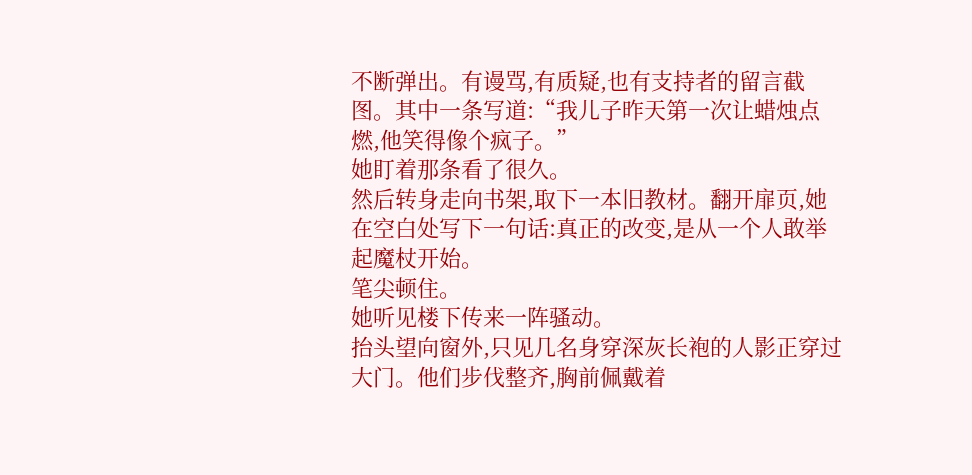不断弹出。有谩骂,有质疑,也有支持者的留言截图。其中一条写道:“我儿子昨天第一次让蜡烛点燃,他笑得像个疯子。”
她盯着那条看了很久。
然后转身走向书架,取下一本旧教材。翻开扉页,她在空白处写下一句话:真正的改变,是从一个人敢举起魔杖开始。
笔尖顿住。
她听见楼下传来一阵骚动。
抬头望向窗外,只见几名身穿深灰长袍的人影正穿过大门。他们步伐整齐,胸前佩戴着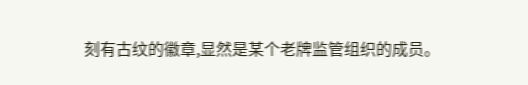刻有古纹的徽章,显然是某个老牌监管组织的成员。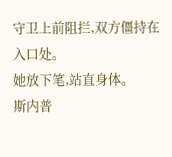守卫上前阻拦,双方僵持在入口处。
她放下笔,站直身体。
斯内普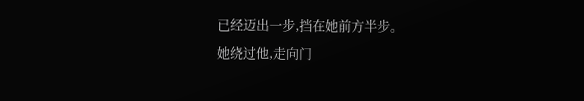已经迈出一步,挡在她前方半步。
她绕过他,走向门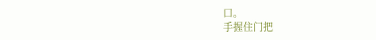口。
手握住门把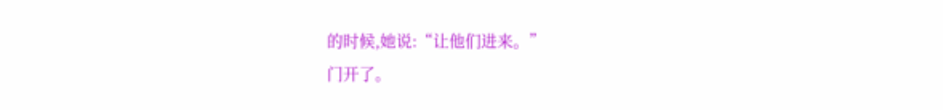的时候,她说:“让他们进来。”
门开了。